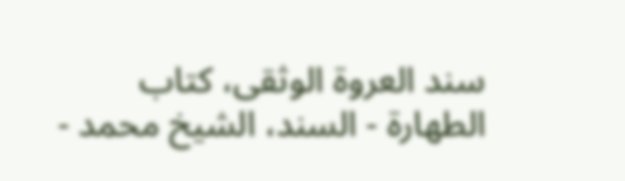سند العروة الوثقى، كتاب الطهارة - السند، الشيخ محمد -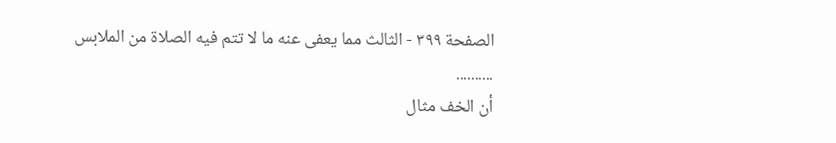الصفحة ٣٩٩ - الثالث مما يعفى عنه ما لا تتم فيه الصلاة من الملابس
..........
أن الخف مثال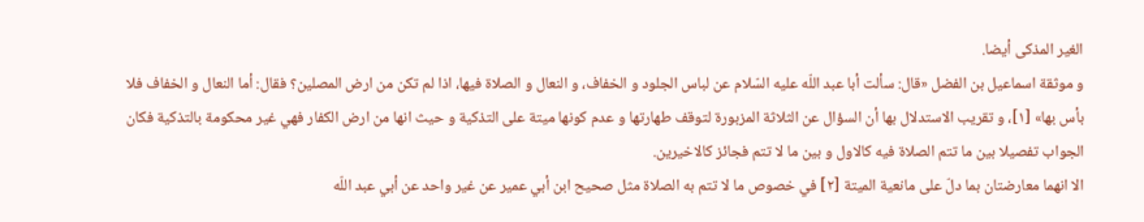الغير المذكى أيضا.
و موثقة اسماعيل بن الفضل «قال: سألت أبا عبد اللّه عليه السّلام عن لباس الجلود و الخفاف، و النعال و الصلاة فيها، اذا لم تكن من ارض المصلين؟ فقال: أما النعال و الخفاف فلا بأس بها» [١]، و تقريب الاستدلال بها أن السؤال عن الثلاثة المزبورة لتوقف طهارتها و عدم كونها ميتة على التذكية و حيث انها من ارض الكفار فهي غير محكومة بالتذكية فكان الجواب تفصيلا بين ما تتم الصلاة فيه كالاول و بين ما لا تتم فجائز كالاخيرين.
الا انهما معارضتان بما دلّ على مانعية الميتة [٢] في خصوص ما لا تتم به الصلاة مثل صحيح ابن أبي عمير عن غير واحد عن أبي عبد اللّه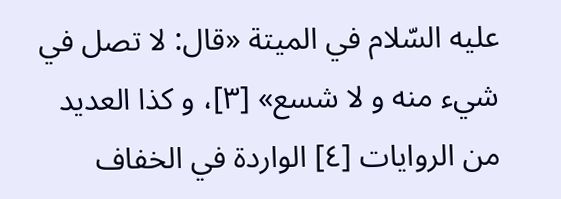عليه السّلام في الميتة «قال: لا تصل في شيء منه و لا شسع» [٣]، و كذا العديد من الروايات [٤] الواردة في الخفاف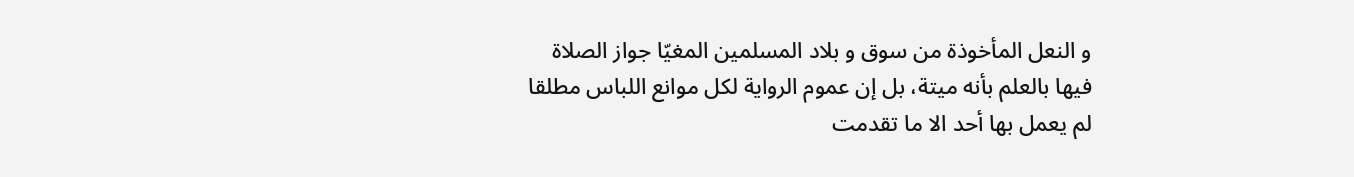و النعل المأخوذة من سوق و بلاد المسلمين المغيّا جواز الصلاة فيها بالعلم بأنه ميتة، بل إن عموم الرواية لكل موانع اللباس مطلقا لم يعمل بها أحد الا ما تقدمت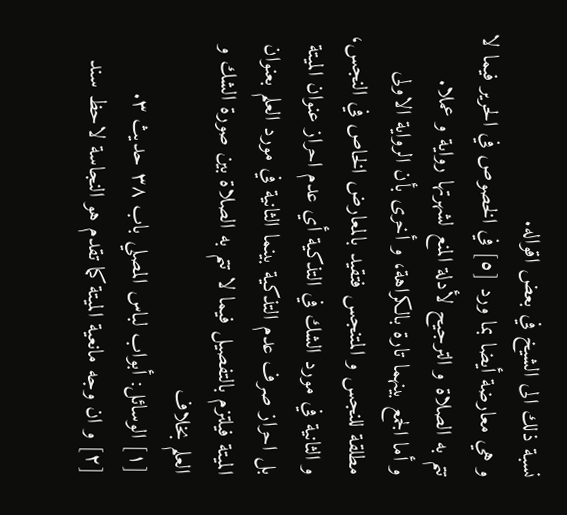نسبة ذلك الى الشيخ في بعض اقواله.
و هي معارضة أيضا بما ورد [٥] في الخصوص في الحرير فيما لا تتم به الصلاة و الترجيح لأدلة المنع لشهرتها رواية و عملا.
و أما الجمع بينهما تارة بالكراهة، و أخرى بأن الرواية الاولى مطلقة للنجس و المتنجس فتقيد بالمعارض الخاص في النجس، و الثانية في مورد الشك في التذكية أي عدم احراز عنوان الميتة بل احراز صرف عدم التذكية بينما الثانية في مورد العلم بعنوان الميتة فيلتزم بالتفصيل فيما لا تتم به الصلاة بين صورة الشك و العلم بخلاف
[١] الوسائل: أبواب لباس المصلي باب ٣٨ حديث ٣.
[٢] و ان وجه مانعية الميتة كما تقدم هو النجاسة لاحظ سند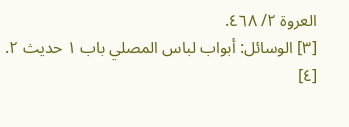العروة ٢/ ٤٦٨.
[٣] الوسائل: أبواب لباس المصلي باب ١ حديث ٢.
[٤]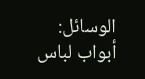الوسائل: أبواب لباس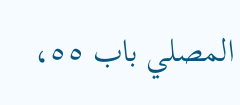المصلي باب ٥٥،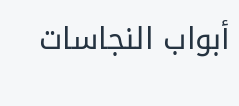أبواب النجاسات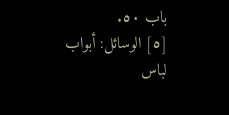باب ٥٠.
[٥] الوسائل: أبواب لباس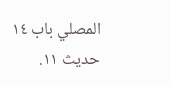المصلي باب ١٤ حديث ١١.